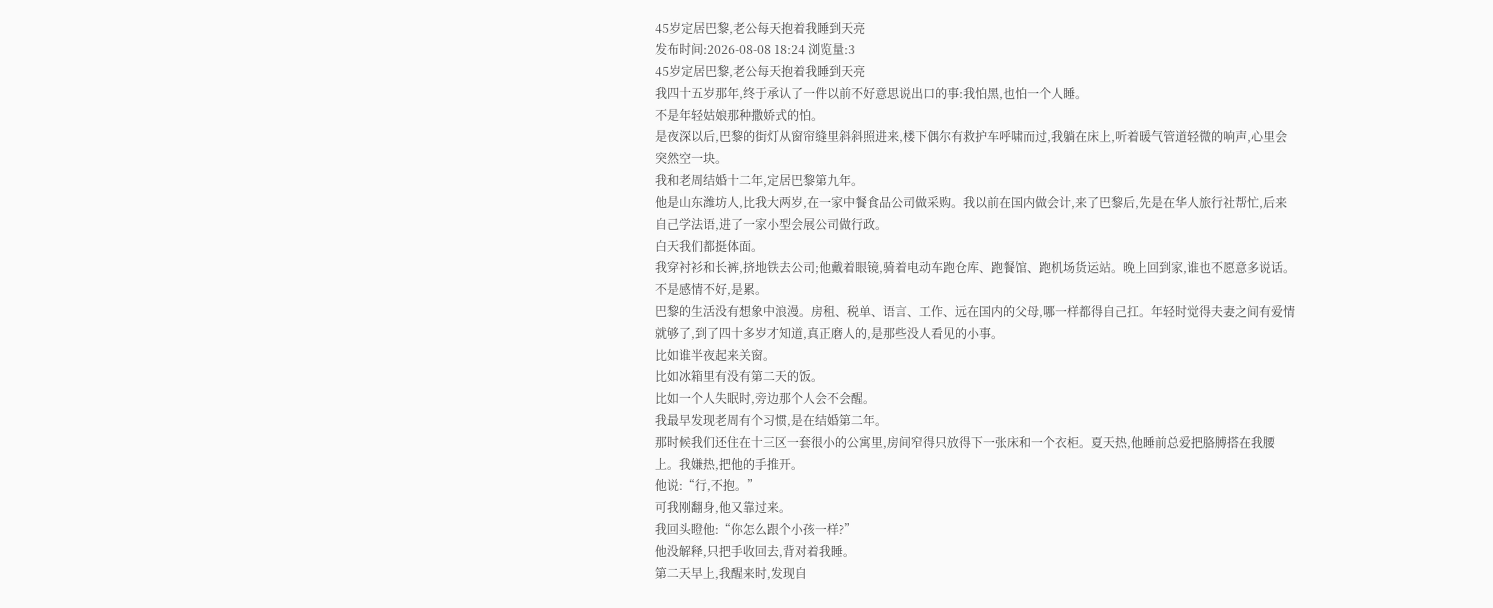45岁定居巴黎,老公每天抱着我睡到天亮
发布时间:2026-08-08 18:24 浏览量:3
45岁定居巴黎,老公每天抱着我睡到天亮
我四十五岁那年,终于承认了一件以前不好意思说出口的事:我怕黑,也怕一个人睡。
不是年轻姑娘那种撒娇式的怕。
是夜深以后,巴黎的街灯从窗帘缝里斜斜照进来,楼下偶尔有救护车呼啸而过,我躺在床上,听着暖气管道轻微的响声,心里会突然空一块。
我和老周结婚十二年,定居巴黎第九年。
他是山东潍坊人,比我大两岁,在一家中餐食品公司做采购。我以前在国内做会计,来了巴黎后,先是在华人旅行社帮忙,后来自己学法语,进了一家小型会展公司做行政。
白天我们都挺体面。
我穿衬衫和长裤,挤地铁去公司;他戴着眼镜,骑着电动车跑仓库、跑餐馆、跑机场货运站。晚上回到家,谁也不愿意多说话。
不是感情不好,是累。
巴黎的生活没有想象中浪漫。房租、税单、语言、工作、远在国内的父母,哪一样都得自己扛。年轻时觉得夫妻之间有爱情就够了,到了四十多岁才知道,真正磨人的,是那些没人看见的小事。
比如谁半夜起来关窗。
比如冰箱里有没有第二天的饭。
比如一个人失眠时,旁边那个人会不会醒。
我最早发现老周有个习惯,是在结婚第二年。
那时候我们还住在十三区一套很小的公寓里,房间窄得只放得下一张床和一个衣柜。夏天热,他睡前总爱把胳膊搭在我腰上。我嫌热,把他的手推开。
他说:“行,不抱。”
可我刚翻身,他又靠过来。
我回头瞪他:“你怎么跟个小孩一样?”
他没解释,只把手收回去,背对着我睡。
第二天早上,我醒来时,发现自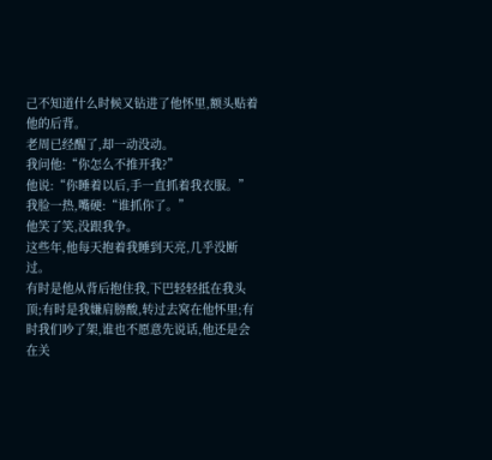己不知道什么时候又钻进了他怀里,额头贴着他的后背。
老周已经醒了,却一动没动。
我问他:“你怎么不推开我?”
他说:“你睡着以后,手一直抓着我衣服。”
我脸一热,嘴硬:“谁抓你了。”
他笑了笑,没跟我争。
这些年,他每天抱着我睡到天亮,几乎没断过。
有时是他从背后抱住我,下巴轻轻抵在我头顶;有时是我嫌肩膀酸,转过去窝在他怀里;有时我们吵了架,谁也不愿意先说话,他还是会在关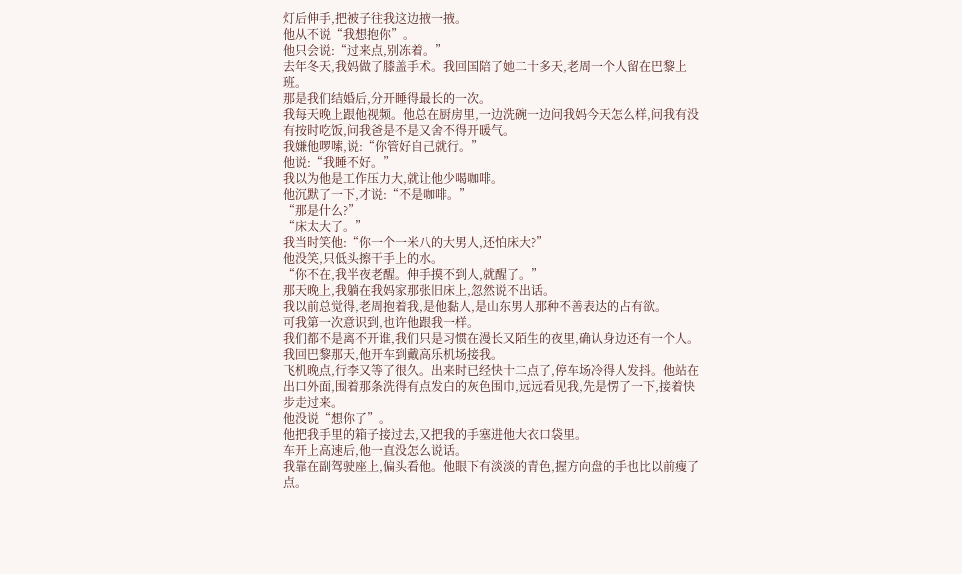灯后伸手,把被子往我这边掖一掖。
他从不说“我想抱你”。
他只会说:“过来点,别冻着。”
去年冬天,我妈做了膝盖手术。我回国陪了她二十多天,老周一个人留在巴黎上班。
那是我们结婚后,分开睡得最长的一次。
我每天晚上跟他视频。他总在厨房里,一边洗碗一边问我妈今天怎么样,问我有没有按时吃饭,问我爸是不是又舍不得开暖气。
我嫌他啰嗦,说:“你管好自己就行。”
他说:“我睡不好。”
我以为他是工作压力大,就让他少喝咖啡。
他沉默了一下,才说:“不是咖啡。”
“那是什么?”
“床太大了。”
我当时笑他:“你一个一米八的大男人,还怕床大?”
他没笑,只低头擦干手上的水。
“你不在,我半夜老醒。伸手摸不到人,就醒了。”
那天晚上,我躺在我妈家那张旧床上,忽然说不出话。
我以前总觉得,老周抱着我,是他黏人,是山东男人那种不善表达的占有欲。
可我第一次意识到,也许他跟我一样。
我们都不是离不开谁,我们只是习惯在漫长又陌生的夜里,确认身边还有一个人。
我回巴黎那天,他开车到戴高乐机场接我。
飞机晚点,行李又等了很久。出来时已经快十二点了,停车场冷得人发抖。他站在出口外面,围着那条洗得有点发白的灰色围巾,远远看见我,先是愣了一下,接着快步走过来。
他没说“想你了”。
他把我手里的箱子接过去,又把我的手塞进他大衣口袋里。
车开上高速后,他一直没怎么说话。
我靠在副驾驶座上,偏头看他。他眼下有淡淡的青色,握方向盘的手也比以前瘦了点。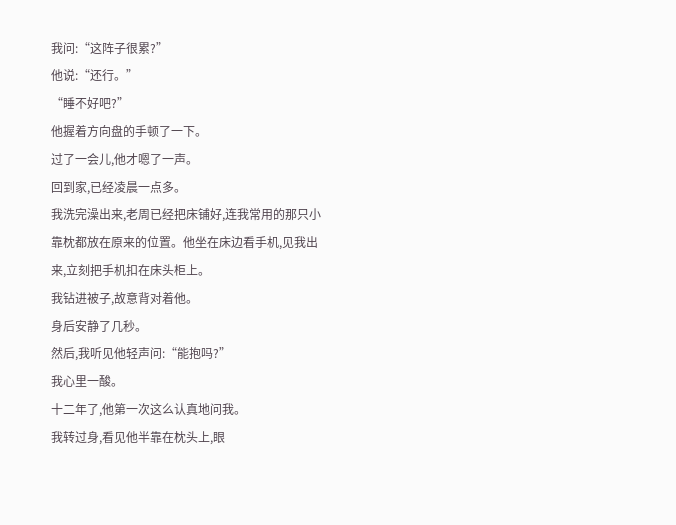我问:“这阵子很累?”
他说:“还行。”
“睡不好吧?”
他握着方向盘的手顿了一下。
过了一会儿,他才嗯了一声。
回到家,已经凌晨一点多。
我洗完澡出来,老周已经把床铺好,连我常用的那只小靠枕都放在原来的位置。他坐在床边看手机,见我出来,立刻把手机扣在床头柜上。
我钻进被子,故意背对着他。
身后安静了几秒。
然后,我听见他轻声问:“能抱吗?”
我心里一酸。
十二年了,他第一次这么认真地问我。
我转过身,看见他半靠在枕头上,眼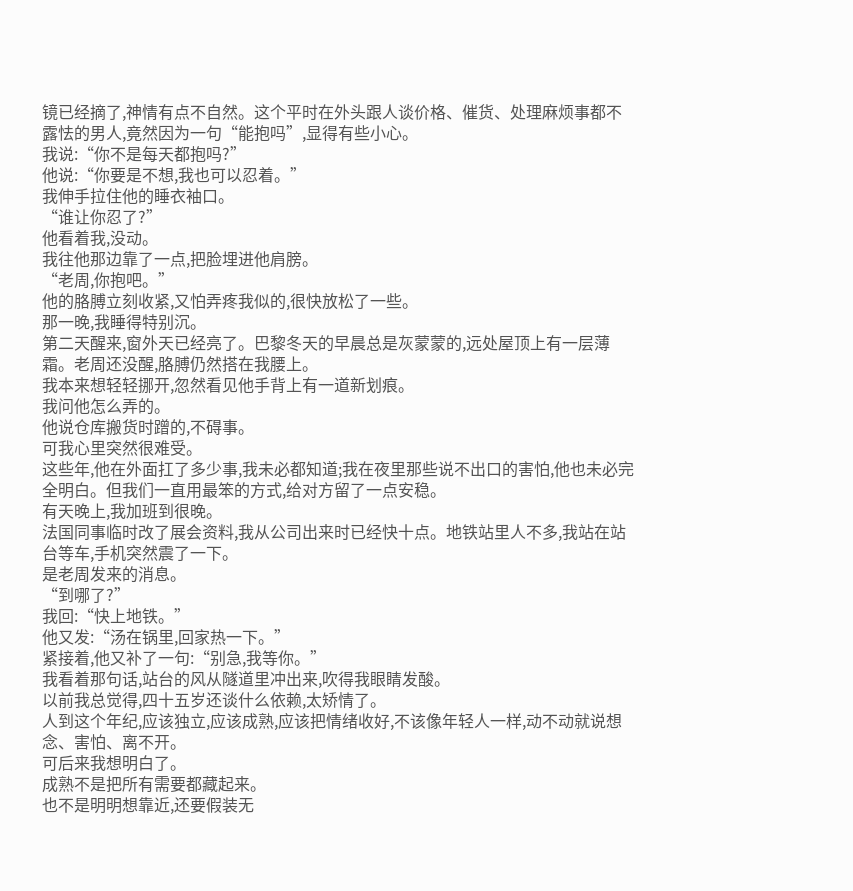镜已经摘了,神情有点不自然。这个平时在外头跟人谈价格、催货、处理麻烦事都不露怯的男人,竟然因为一句“能抱吗”,显得有些小心。
我说:“你不是每天都抱吗?”
他说:“你要是不想,我也可以忍着。”
我伸手拉住他的睡衣袖口。
“谁让你忍了?”
他看着我,没动。
我往他那边靠了一点,把脸埋进他肩膀。
“老周,你抱吧。”
他的胳膊立刻收紧,又怕弄疼我似的,很快放松了一些。
那一晚,我睡得特别沉。
第二天醒来,窗外天已经亮了。巴黎冬天的早晨总是灰蒙蒙的,远处屋顶上有一层薄霜。老周还没醒,胳膊仍然搭在我腰上。
我本来想轻轻挪开,忽然看见他手背上有一道新划痕。
我问他怎么弄的。
他说仓库搬货时蹭的,不碍事。
可我心里突然很难受。
这些年,他在外面扛了多少事,我未必都知道;我在夜里那些说不出口的害怕,他也未必完全明白。但我们一直用最笨的方式,给对方留了一点安稳。
有天晚上,我加班到很晚。
法国同事临时改了展会资料,我从公司出来时已经快十点。地铁站里人不多,我站在站台等车,手机突然震了一下。
是老周发来的消息。
“到哪了?”
我回:“快上地铁。”
他又发:“汤在锅里,回家热一下。”
紧接着,他又补了一句:“别急,我等你。”
我看着那句话,站台的风从隧道里冲出来,吹得我眼睛发酸。
以前我总觉得,四十五岁还谈什么依赖,太矫情了。
人到这个年纪,应该独立,应该成熟,应该把情绪收好,不该像年轻人一样,动不动就说想念、害怕、离不开。
可后来我想明白了。
成熟不是把所有需要都藏起来。
也不是明明想靠近,还要假装无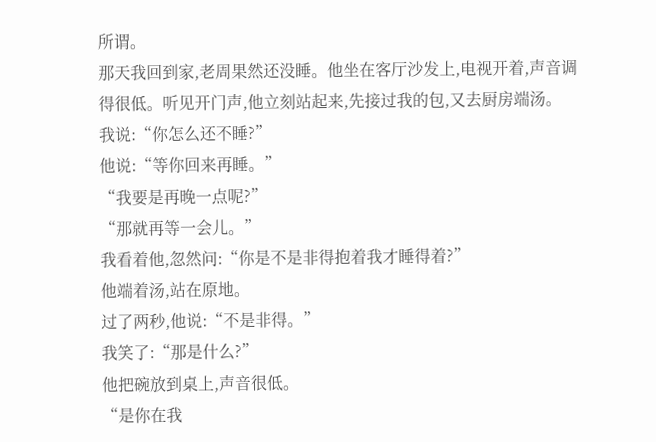所谓。
那天我回到家,老周果然还没睡。他坐在客厅沙发上,电视开着,声音调得很低。听见开门声,他立刻站起来,先接过我的包,又去厨房端汤。
我说:“你怎么还不睡?”
他说:“等你回来再睡。”
“我要是再晚一点呢?”
“那就再等一会儿。”
我看着他,忽然问:“你是不是非得抱着我才睡得着?”
他端着汤,站在原地。
过了两秒,他说:“不是非得。”
我笑了:“那是什么?”
他把碗放到桌上,声音很低。
“是你在我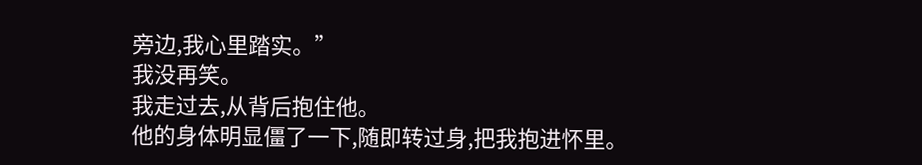旁边,我心里踏实。”
我没再笑。
我走过去,从背后抱住他。
他的身体明显僵了一下,随即转过身,把我抱进怀里。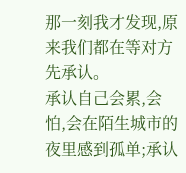那一刻我才发现,原来我们都在等对方先承认。
承认自己会累,会怕,会在陌生城市的夜里感到孤单;承认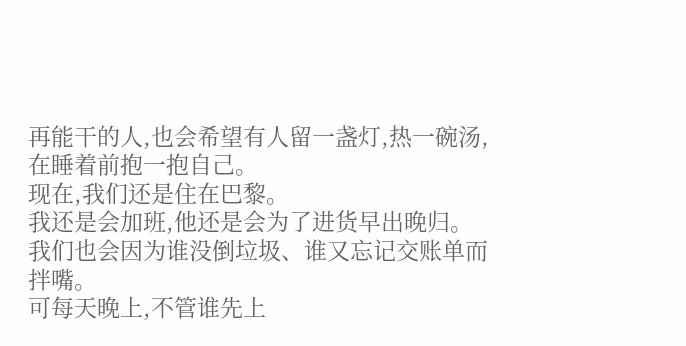再能干的人,也会希望有人留一盏灯,热一碗汤,在睡着前抱一抱自己。
现在,我们还是住在巴黎。
我还是会加班,他还是会为了进货早出晚归。我们也会因为谁没倒垃圾、谁又忘记交账单而拌嘴。
可每天晚上,不管谁先上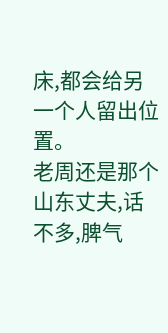床,都会给另一个人留出位置。
老周还是那个山东丈夫,话不多,脾气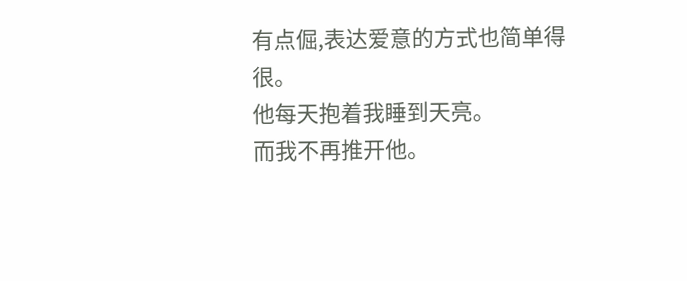有点倔,表达爱意的方式也简单得很。
他每天抱着我睡到天亮。
而我不再推开他。